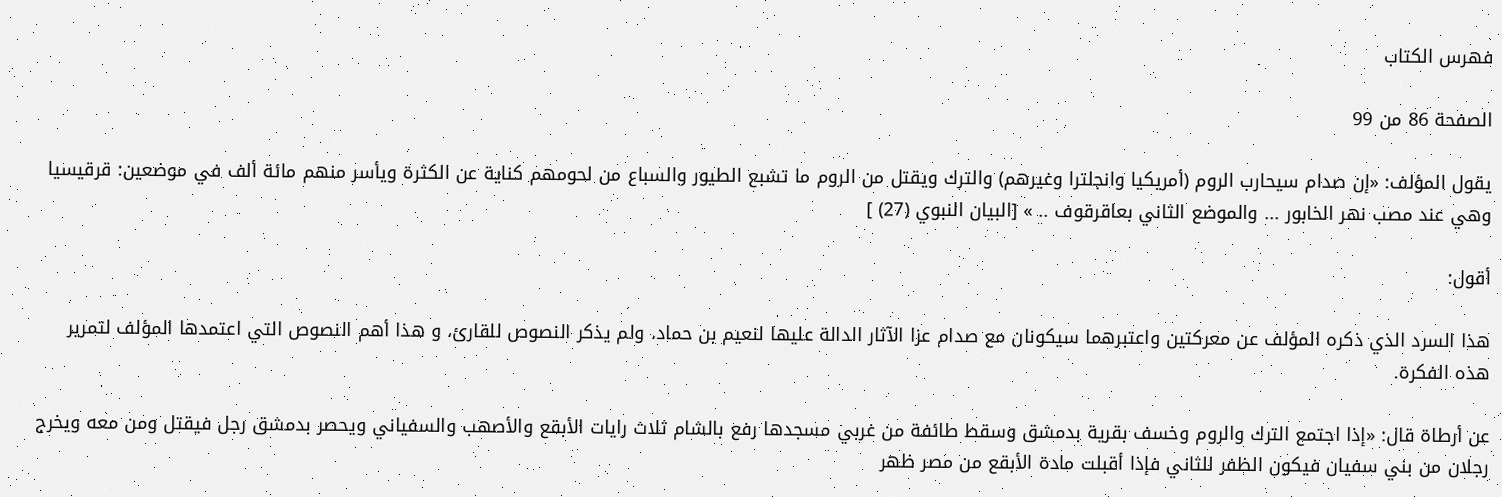فهرس الكتاب

الصفحة 86 من 99

يقول المؤلف: «إن صدام سيحارب الروم (أمريكيا وانجلترا وغيرهم) والترك ويقتل من الروم ما تشبع الطيور والسباع من لحومهم كناية عن الكثرة ويأسر منهم مائة ألف في موضعين: قرقيسيا وهي عند مصب نهر الخابور ... والموضع الثاني بعاقرقوف .. » [البيان النبوي (27) ]

أقول:

هذا السرد الذي ذكره المؤلف عن معركتين واعتبرهما سيكونان مع صدام عزا الآثار الدالة عليها لنعيم بن حماد، ولم يذكر النصوص للقارئ، و هذا أهم النصوص التي اعتمدها المؤلف لتمرير هذه الفكرة.

عن أرطاة قال: «إذا اجتمع الترك والروم وخسف بقرية بدمشق وسقط طائفة من غربي مسجدها رفع بالشام ثلاث رايات الأبقع والأصهب والسفياني ويحصر بدمشق رجل فيقتل ومن معه ويخرج رجلان من بني سفيان فيكون الظفر للثاني فإذا أقبلت مادة الأبقع من مصر ظهر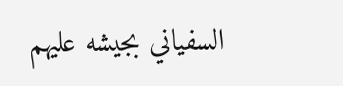السفياني بجيشه عليهم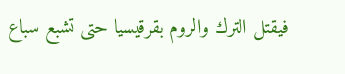فيقتل الترك والروم بقرقيسيا حتى تشبع سباع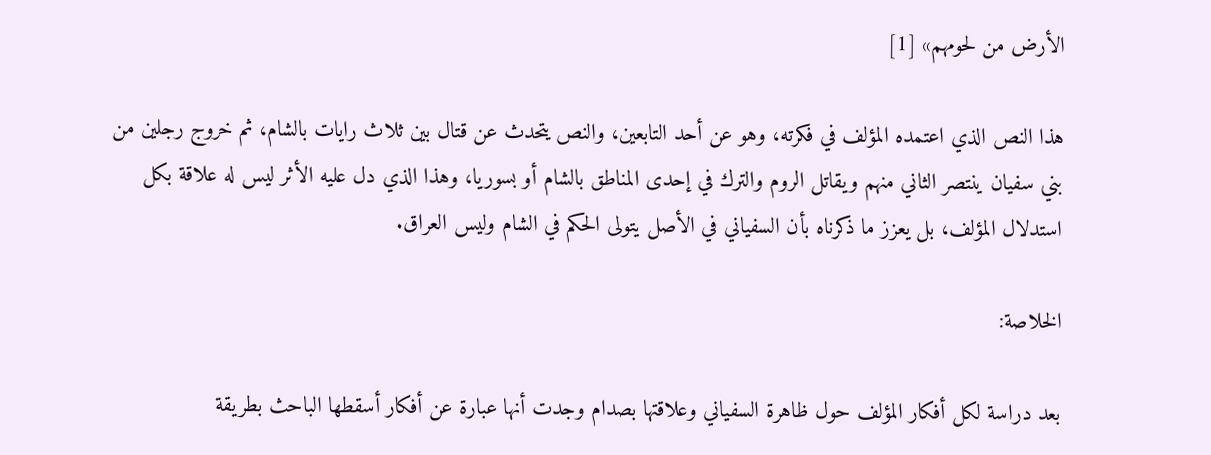الأرض من لحومهم» [1]

هذا النص الذي اعتمده المؤلف في فكرته، وهو عن أحد التابعين، والنص يتحدث عن قتال بين ثلاث رايات بالشام، ثم خروج رجلين من بني سفيان ينتصر الثاني منهم ويقاتل الروم والترك في إحدى المناطق بالشام أو بسوريا، وهذا الذي دل عليه الأثر ليس له علاقة بكل استدلال المؤلف، بل يعزز ما ذكرناه بأن السفياني في الأصل يتولى الحكم في الشام وليس العراق.

الخلاصة:

بعد دراسة لكل أفكار المؤلف حول ظاهرة السفياني وعلاقتها بصدام وجدت أنها عبارة عن أفكار أسقطها الباحث بطريقة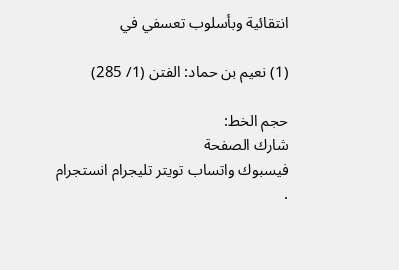انتقائية وبأسلوب تعسفي في

(1) نعيم بن حماد: الفتن (1/ 285)

حجم الخط:
شارك الصفحة
فيسبوك واتساب تويتر تليجرام انستجرام
.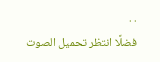. .
فضلًا انتظر تحميل الصوت